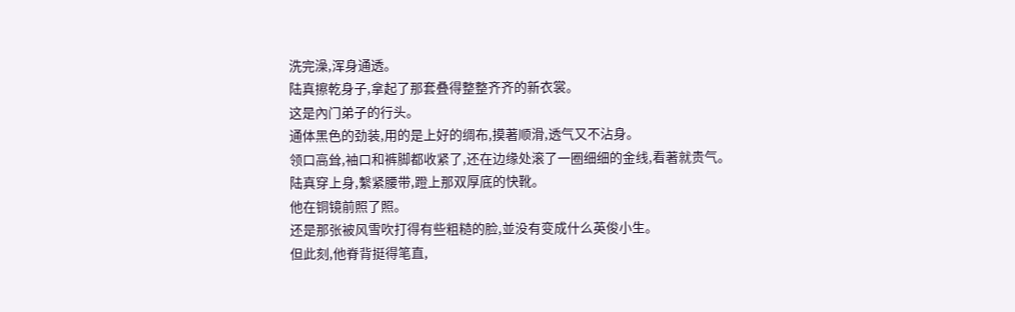洗完澡,浑身通透。
陆真擦乾身子,拿起了那套叠得整整齐齐的新衣裳。
这是內门弟子的行头。
通体黑色的劲装,用的是上好的绸布,摸著顺滑,透气又不沾身。
领口高耸,袖口和裤脚都收紧了,还在边缘处滚了一圈细细的金线,看著就贵气。
陆真穿上身,繫紧腰带,蹬上那双厚底的快靴。
他在铜镜前照了照。
还是那张被风雪吹打得有些粗糙的脸,並没有变成什么英俊小生。
但此刻,他脊背挺得笔直,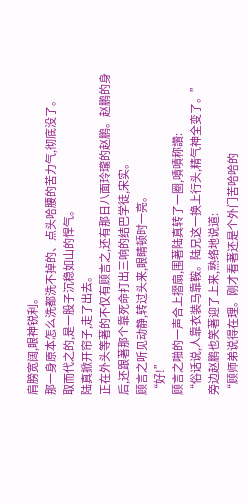肩膀宽阔,眼神锐利。
那一身原本怎么洗都洗不掉的、点头哈腰的苦力气,彻底没了。
取而代之的,是一股子沉稳如山的悍气。
陆真掀开帘子,走了出去。
正在外头等著的不仅有顾言之,还有那日八面玲瓏的赵鹏。赵鹏的身后,还跟著那个靠死命打出三响的结巴学徒,宋实。
顾言之听见动静,转过头来,眼睛顿时一亮。
“好!”
顾言之啪的一声合上摺扇,围著陆真转了一圈,嘖嘖称讚:
“俗话说,人靠衣装马靠鞍。陆兄这一换上行头,精气神全变了。”
旁边赵鹏也笑著迎了上来,熟络地说道:
“顾师弟说得在理。刚才看著还是个外门苦哈哈的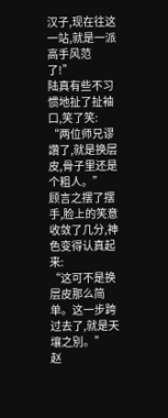汉子,现在往这一站,就是一派高手风范了!”
陆真有些不习惯地扯了扯袖口,笑了笑:
“两位师兄谬讚了,就是换层皮,骨子里还是个粗人。”
顾言之摆了摆手,脸上的笑意收敛了几分,神色变得认真起来:
“这可不是换层皮那么简单。这一步跨过去了,就是天壤之別。”
赵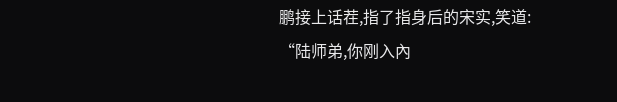鹏接上话茬,指了指身后的宋实,笑道:
“陆师弟,你刚入內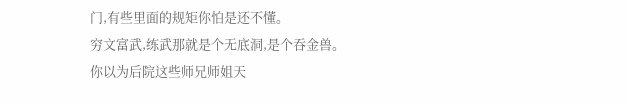门,有些里面的规矩你怕是还不懂。
穷文富武,练武那就是个无底洞,是个吞金兽。
你以为后院这些师兄师姐天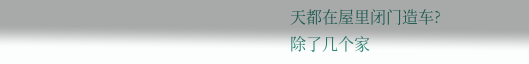天都在屋里闭门造车?
除了几个家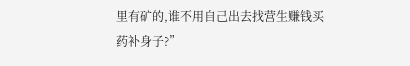里有矿的,谁不用自己出去找营生赚钱买药补身子?”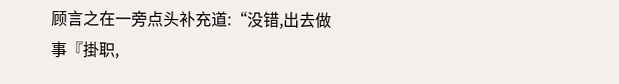顾言之在一旁点头补充道:“没错,出去做事『掛职,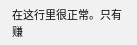在这行里很正常。只有赚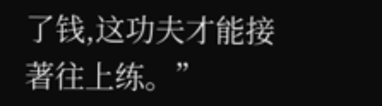了钱,这功夫才能接著往上练。”